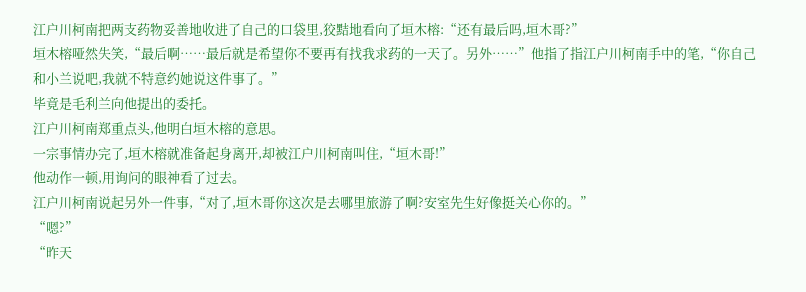江户川柯南把两支药物妥善地收进了自己的口袋里,狡黠地看向了垣木榕:“还有最后吗,垣木哥?”
垣木榕哑然失笑,“最后啊……最后就是希望你不要再有找我求药的一天了。另外……”他指了指江户川柯南手中的笔,“你自己和小兰说吧,我就不特意约她说这件事了。”
毕竟是毛利兰向他提出的委托。
江户川柯南郑重点头,他明白垣木榕的意思。
一宗事情办完了,垣木榕就准备起身离开,却被江户川柯南叫住,“垣木哥!”
他动作一顿,用询问的眼神看了过去。
江户川柯南说起另外一件事,“对了,垣木哥你这次是去哪里旅游了啊?安室先生好像挺关心你的。”
“嗯?”
“昨天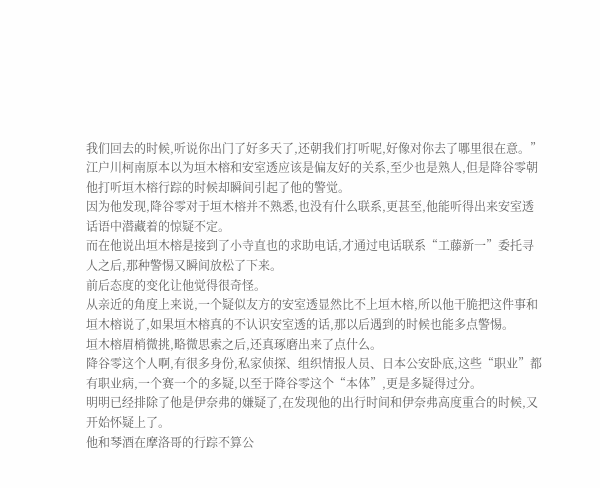我们回去的时候,听说你出门了好多天了,还朝我们打听呢,好像对你去了哪里很在意。”
江户川柯南原本以为垣木榕和安室透应该是偏友好的关系,至少也是熟人,但是降谷零朝他打听垣木榕行踪的时候却瞬间引起了他的警觉。
因为他发现,降谷零对于垣木榕并不熟悉,也没有什么联系,更甚至,他能听得出来安室透话语中潜藏着的惊疑不定。
而在他说出垣木榕是接到了小寺直也的求助电话,才通过电话联系“工藤新一”委托寻人之后,那种警惕又瞬间放松了下来。
前后态度的变化让他觉得很奇怪。
从亲近的角度上来说,一个疑似友方的安室透显然比不上垣木榕,所以他干脆把这件事和垣木榕说了,如果垣木榕真的不认识安室透的话,那以后遇到的时候也能多点警惕。
垣木榕眉梢微挑,略微思索之后,还真琢磨出来了点什么。
降谷零这个人啊,有很多身份,私家侦探、组织情报人员、日本公安卧底,这些“职业”都有职业病,一个赛一个的多疑,以至于降谷零这个“本体”,更是多疑得过分。
明明已经排除了他是伊奈弗的嫌疑了,在发现他的出行时间和伊奈弗高度重合的时候,又开始怀疑上了。
他和琴酒在摩洛哥的行踪不算公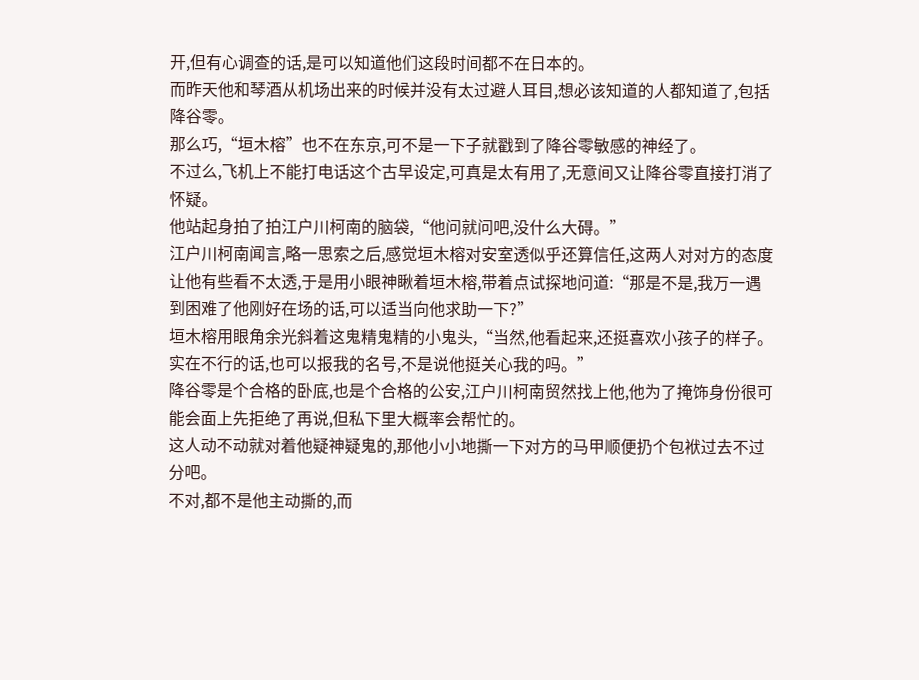开,但有心调查的话,是可以知道他们这段时间都不在日本的。
而昨天他和琴酒从机场出来的时候并没有太过避人耳目,想必该知道的人都知道了,包括降谷零。
那么巧,“垣木榕”也不在东京,可不是一下子就戳到了降谷零敏感的神经了。
不过么,飞机上不能打电话这个古早设定,可真是太有用了,无意间又让降谷零直接打消了怀疑。
他站起身拍了拍江户川柯南的脑袋,“他问就问吧,没什么大碍。”
江户川柯南闻言,略一思索之后,感觉垣木榕对安室透似乎还算信任,这两人对对方的态度让他有些看不太透,于是用小眼神瞅着垣木榕,带着点试探地问道:“那是不是,我万一遇到困难了他刚好在场的话,可以适当向他求助一下?”
垣木榕用眼角余光斜着这鬼精鬼精的小鬼头,“当然,他看起来,还挺喜欢小孩子的样子。实在不行的话,也可以报我的名号,不是说他挺关心我的吗。”
降谷零是个合格的卧底,也是个合格的公安,江户川柯南贸然找上他,他为了掩饰身份很可能会面上先拒绝了再说,但私下里大概率会帮忙的。
这人动不动就对着他疑神疑鬼的,那他小小地撕一下对方的马甲顺便扔个包袱过去不过分吧。
不对,都不是他主动撕的,而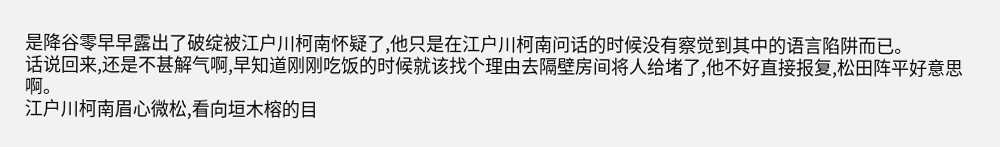是降谷零早早露出了破绽被江户川柯南怀疑了,他只是在江户川柯南问话的时候没有察觉到其中的语言陷阱而已。
话说回来,还是不甚解气啊,早知道刚刚吃饭的时候就该找个理由去隔壁房间将人给堵了,他不好直接报复,松田阵平好意思啊。
江户川柯南眉心微松,看向垣木榕的目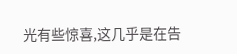光有些惊喜,这几乎是在告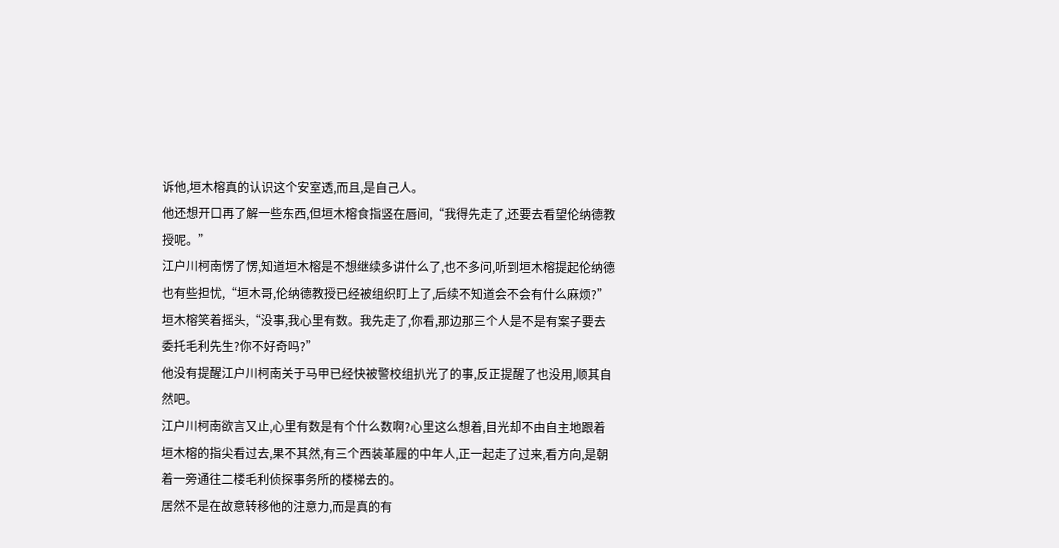诉他,垣木榕真的认识这个安室透,而且,是自己人。
他还想开口再了解一些东西,但垣木榕食指竖在唇间,“我得先走了,还要去看望伦纳德教授呢。”
江户川柯南愣了愣,知道垣木榕是不想继续多讲什么了,也不多问,听到垣木榕提起伦纳德也有些担忧,“垣木哥,伦纳德教授已经被组织盯上了,后续不知道会不会有什么麻烦?”
垣木榕笑着摇头,“没事,我心里有数。我先走了,你看,那边那三个人是不是有案子要去委托毛利先生?你不好奇吗?”
他没有提醒江户川柯南关于马甲已经快被警校组扒光了的事,反正提醒了也没用,顺其自然吧。
江户川柯南欲言又止,心里有数是有个什么数啊?心里这么想着,目光却不由自主地跟着垣木榕的指尖看过去,果不其然,有三个西装革履的中年人,正一起走了过来,看方向,是朝着一旁通往二楼毛利侦探事务所的楼梯去的。
居然不是在故意转移他的注意力,而是真的有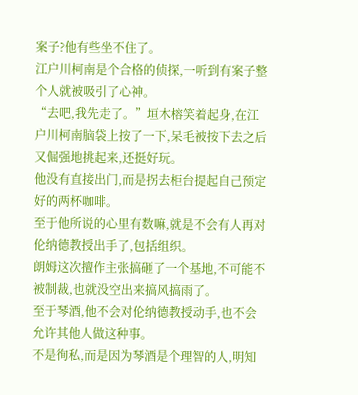案子?他有些坐不住了。
江户川柯南是个合格的侦探,一听到有案子整个人就被吸引了心神。
“去吧,我先走了。”垣木榕笑着起身,在江户川柯南脑袋上按了一下,呆毛被按下去之后又倔强地挑起来,还挺好玩。
他没有直接出门,而是拐去柜台提起自己预定好的两杯咖啡。
至于他所说的心里有数嘛,就是不会有人再对伦纳德教授出手了,包括组织。
朗姆这次擅作主张搞砸了一个基地,不可能不被制裁,也就没空出来搞风搞雨了。
至于琴酒,他不会对伦纳德教授动手,也不会允许其他人做这种事。
不是徇私,而是因为琴酒是个理智的人,明知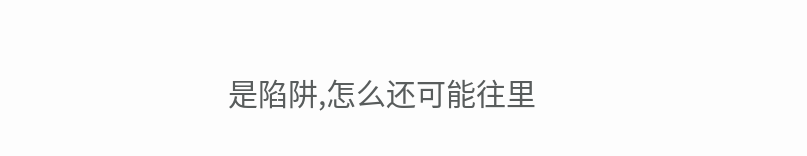是陷阱,怎么还可能往里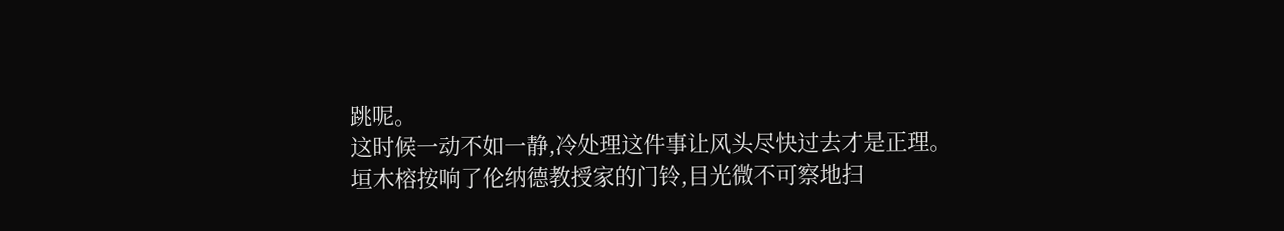跳呢。
这时候一动不如一静,冷处理这件事让风头尽快过去才是正理。
垣木榕按响了伦纳德教授家的门铃,目光微不可察地扫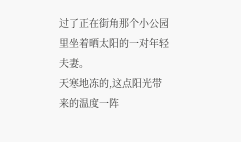过了正在街角那个小公园里坐着晒太阳的一对年轻夫妻。
天寒地冻的,这点阳光带来的温度一阵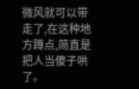微风就可以带走了,在这种地方蹲点,简直是把人当傻子哄了。